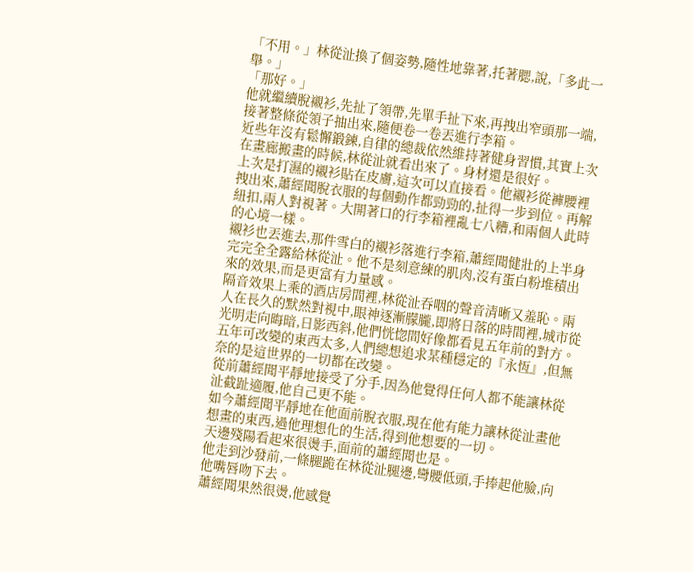「不用。」林從沚換了個姿勢,隨性地靠著,托著腮,說,「多此一舉。」
「那好。」
他就繼續脫襯衫,先扯了領帶,先單手扯下來,再拽出窄頭那一端,接著整條從領子抽出來,隨便卷一卷丟進行李箱。
近些年沒有鬆懈鍛鍊,自律的總裁依然維持著健身習慣,其實上次在畫廊搬畫的時候,林從沚就看出來了。身材還是很好。
上次是打濕的襯衫貼在皮膚,這次可以直接看。他襯衫從褲腰裡拽出來,蕭經聞脫衣服的每個動作都勁勁的,扯得一步到位。再解紐扣,兩人對視著。大開著口的行李箱裡亂七八糟,和兩個人此時的心境一樣。
襯衫也丟進去,那件雪白的襯衫落進行李箱,蕭經聞健壯的上半身完完全全露給林從沚。他不是刻意練的肌肉,沒有蛋白粉堆積出來的效果,而是更富有力量感。
隔音效果上乘的酒店房間裡,林從沚吞咽的聲音清晰又羞恥。兩人在長久的默然對視中,眼神逐漸朦朧,即將日落的時間裡,城市從光明走向晦暗,日影西斜,他們恍惚間好像都看見五年前的對方。
五年可改變的東西太多,人們總想追求某種穩定的『永恆』,但無奈的是這世界的一切都在改變。
從前蕭經聞平靜地接受了分手,因為他覺得任何人都不能讓林從沚截趾適履,他自己更不能。
如今蕭經聞平靜地在他面前脫衣服,現在他有能力讓林從沚畫他想畫的東西,過他理想化的生活,得到他想要的一切。
天邊殘陽看起來很燙手,面前的蕭經聞也是。
他走到沙發前,一條腿跪在林從沚腿邊,彎腰低頭,手捧起他臉,向他嘴唇吻下去。
蕭經聞果然很燙,他感覺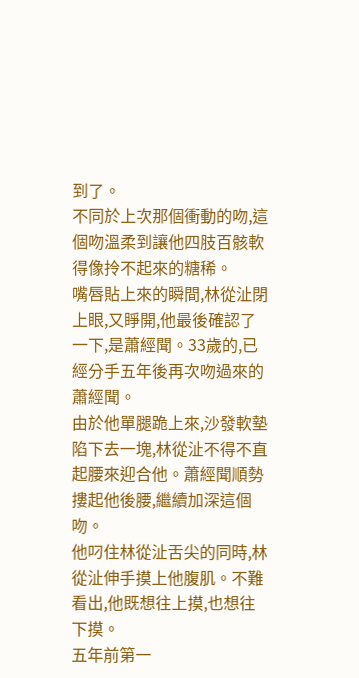到了。
不同於上次那個衝動的吻,這個吻溫柔到讓他四肢百骸軟得像拎不起來的糖稀。
嘴唇貼上來的瞬間,林從沚閉上眼,又睜開,他最後確認了一下,是蕭經聞。33歲的,已經分手五年後再次吻過來的蕭經聞。
由於他單腿跪上來,沙發軟墊陷下去一塊,林從沚不得不直起腰來迎合他。蕭經聞順勢摟起他後腰,繼續加深這個吻。
他叼住林從沚舌尖的同時,林從沚伸手摸上他腹肌。不難看出,他既想往上摸,也想往下摸。
五年前第一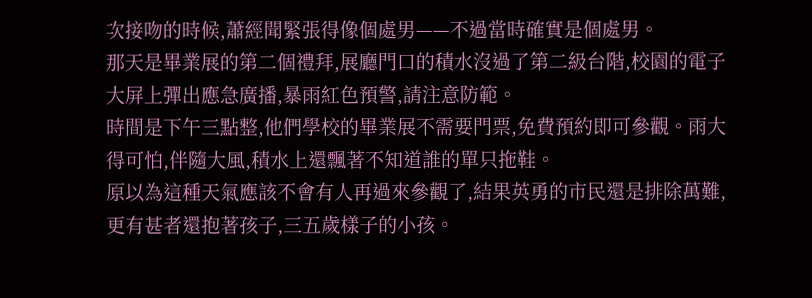次接吻的時候,蕭經聞緊張得像個處男——不過當時確實是個處男。
那天是畢業展的第二個禮拜,展廳門口的積水沒過了第二級台階,校園的電子大屏上彈出應急廣播,暴雨紅色預警,請注意防範。
時間是下午三點整,他們學校的畢業展不需要門票,免費預約即可參觀。雨大得可怕,伴隨大風,積水上還飄著不知道誰的單只拖鞋。
原以為這種天氣應該不會有人再過來參觀了,結果英勇的市民還是排除萬難,更有甚者還抱著孩子,三五歲樣子的小孩。